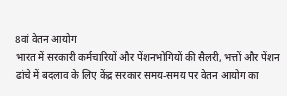8वां वेतन आयोग
भारत में सरकारी कर्मचारियों और पेंशनभोगियों की सैलरी, भत्तों और पेंशन ढांचे में बदलाव के लिए केंद्र सरकार समय-समय पर वेतन आयोग का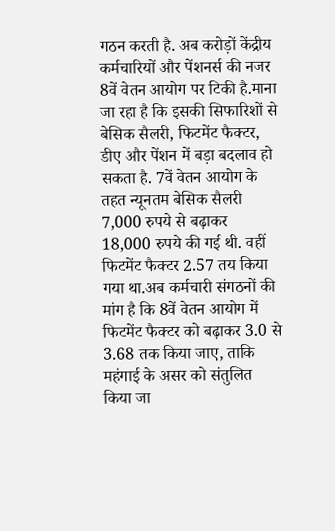गठन करती है. अब करोड़ों केंद्रीय कर्मचारियों और पेंशनर्स की नजर 8वें वेतन आयोग पर टिकी है.माना जा रहा है कि इसकी सिफारिशों से बेसिक सैलरी, फिटमेंट फैक्टर, डीए और पेंशन में बड़ा बदलाव हो सकता है. 7वें वेतन आयोग के तहत न्यूनतम बेसिक सैलरी 7,000 रुपये से बढ़ाकर 18,000 रुपये की गई थी. वहीं फिटमेंट फैक्टर 2.57 तय किया गया था.अब कर्मचारी संगठनों की मांग है कि 8वें वेतन आयोग में फिटमेंट फैक्टर को बढ़ाकर 3.0 से 3.68 तक किया जाए, ताकि महंगाई के असर को संतुलित किया जा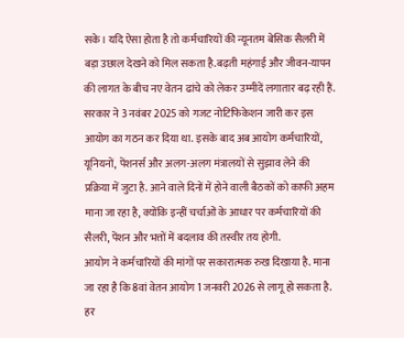सके। यदि ऐसा होता है तो कर्मचारियों की न्यूनतम बेसिक सैलरी में बड़ा उछाल देखने को मिल सकता है.बढ़ती महंगाई और जीवन-यापन की लागत के बीच नए वेतन ढांचे को लेकर उम्मीदें लगातार बढ़ रही हैं.
सरकार ने 3 नवंबर 2025 को गजट नोटिफिकेशन जारी कर इस आयोग का गठन कर दिया था. इसके बाद अब आयोग कर्मचारियों, यूनियनों, पेंशनर्स और अलग-अलग मंत्रालयों से सुझाव लेने की प्रक्रिया में जुटा है. आने वाले दिनों में होने वाली बैठकों को काफी अहम माना जा रहा है, क्योंकि इन्हीं चर्चाओं के आधार पर कर्मचारियों की सैलरी, पेंशन और भत्तों में बदलाव की तस्वीर तय होगी.
आयोग ने कर्मचारियों की मांगों पर सकारात्मक रुख दिखाया है. माना जा रहा है कि 8वां वेतन आयोग 1 जनवरी 2026 से लागू हो सकता है.
हर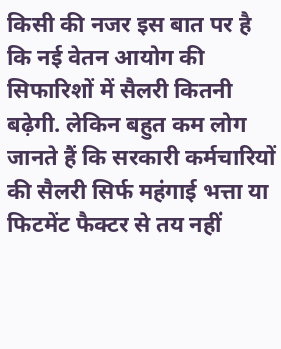किसी की नजर इस बात पर है कि नई वेतन आयोग की सिफारिशों में सैलरी कितनी बढ़ेगी. लेकिन बहुत कम लोग जानते हैं कि सरकारी कर्मचारियों की सैलरी सिर्फ महंगाई भत्ता या फिटमेंट फैक्टर से तय नहीं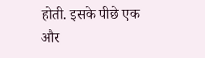होती. इसके पीछे एक और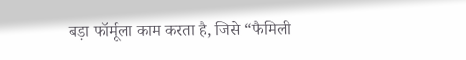बड़ा फॉर्मूला काम करता है, जिसे “फैमिली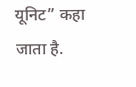यूनिट” कहा जाता है.